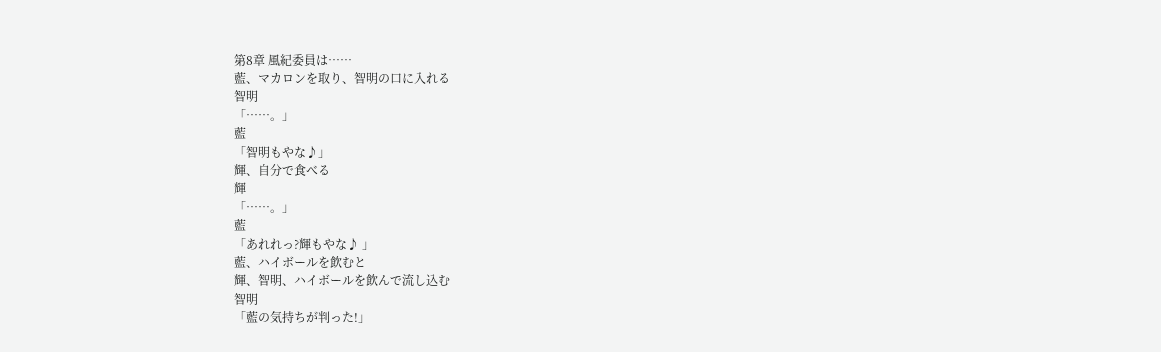第8章 風紀委員は……
藍、マカロンを取り、智明の口に入れる
智明
「……。」
藍
「智明もやな♪」
輝、自分で食べる
輝
「……。」
藍
「あれれっ?輝もやな♪ 」
藍、ハイボールを飲むと
輝、智明、ハイボールを飲んで流し込む
智明
「藍の気持ちが判った!」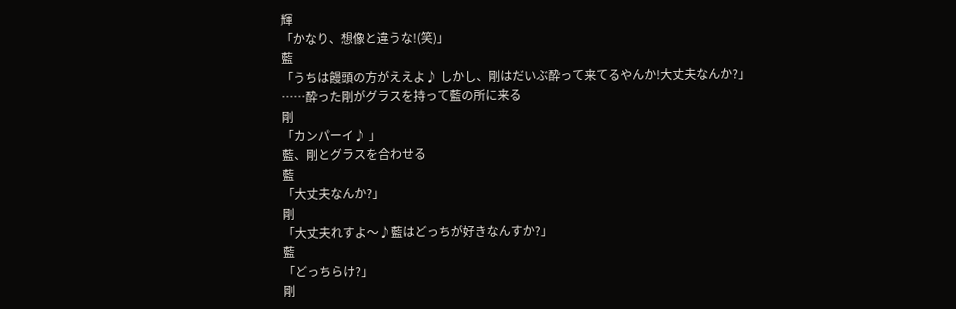輝
「かなり、想像と違うな!(笑)」
藍
「うちは饅頭の方がええよ♪ しかし、剛はだいぶ酔って来てるやんか!大丈夫なんか?」
……酔った剛がグラスを持って藍の所に来る
剛
「カンパーイ♪ 」
藍、剛とグラスを合わせる
藍
「大丈夫なんか?」
剛
「大丈夫れすよ〜♪藍はどっちが好きなんすか?」
藍
「どっちらけ?」
剛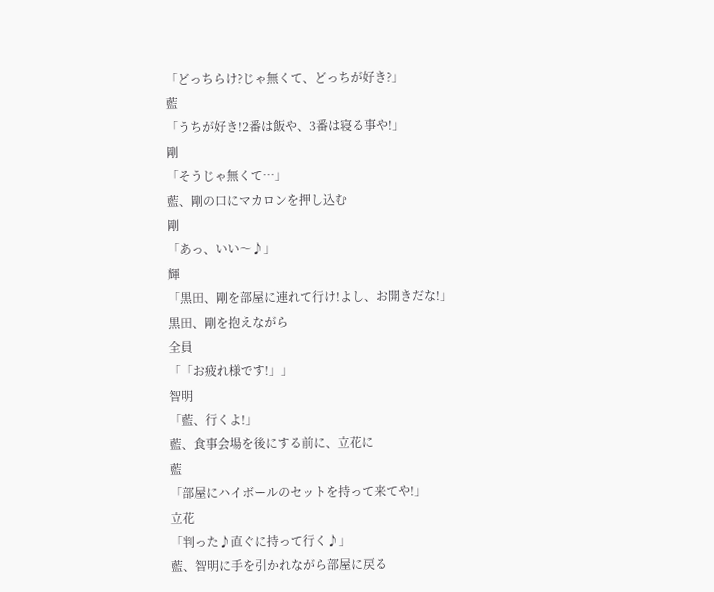「どっちらけ?じゃ無くて、どっちが好き?」
藍
「うちが好き!2番は飯や、3番は寝る事や!」
剛
「そうじゃ無くて…」
藍、剛の口にマカロンを押し込む
剛
「あっ、いい〜♪」
輝
「黒田、剛を部屋に連れて行け!よし、お開きだな!」
黒田、剛を抱えながら
全員
「「お疲れ様です!」」
智明
「藍、行くよ!」
藍、食事会場を後にする前に、立花に
藍
「部屋にハイボールのセットを持って来てや!」
立花
「判った♪直ぐに持って行く♪」
藍、智明に手を引かれながら部屋に戻る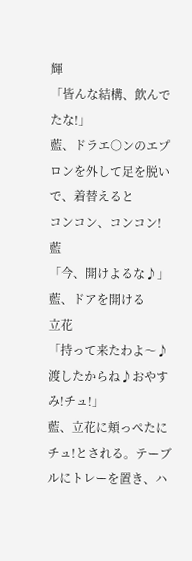輝
「皆んな結構、飲んでたな!」
藍、ドラエ○ンのエプロンを外して足を脱いで、着替えると
コンコン、コンコン!
藍
「今、開けよるな♪」
藍、ドアを開ける
立花
「持って来たわよ〜♪渡したからね♪おやすみ!チュ!」
藍、立花に頬っぺたにチュ!とされる。テーブルにトレーを置き、ハ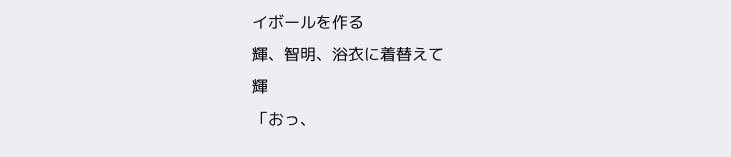イボールを作る
輝、智明、浴衣に着替えて
輝
「おっ、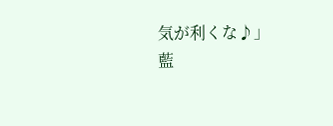気が利くな♪」
藍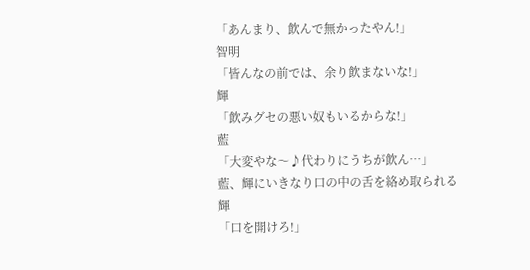「あんまり、飲んで無かったやん!」
智明
「皆んなの前では、余り飲まないな!」
輝
「飲みグセの悪い奴もいるからな!」
藍
「大変やな〜♪代わりにうちが飲ん…」
藍、輝にいきなり口の中の舌を絡め取られる
輝
「口を開けろ!」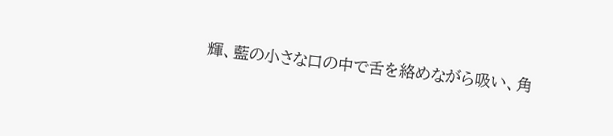輝、藍の小さな口の中で舌を絡めながら吸い、角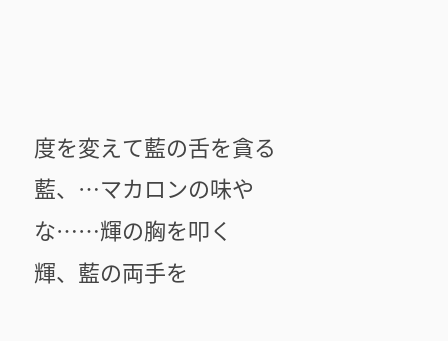度を変えて藍の舌を貪る
藍、…マカロンの味やな……輝の胸を叩く
輝、藍の両手を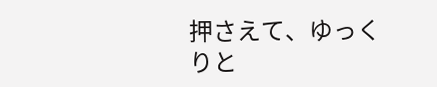押さえて、ゆっくりと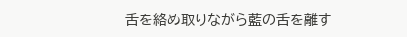舌を絡め取りながら藍の舌を離す